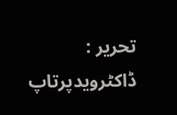تحریر : ڈاکٹرویدپرتاپ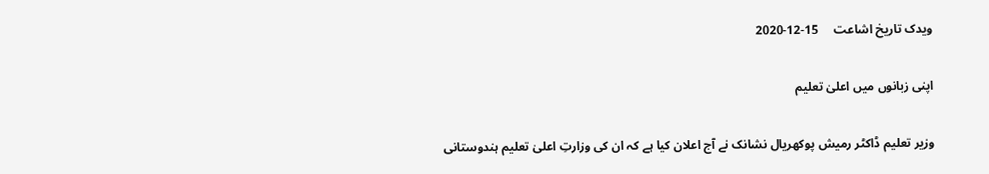ویدک تاریخ اشاعت     15-12-2020

اپنی زبانوں میں اعلیٰ تعلیم

وزیر تعلیم ڈاکٹر رمیش پوکھریال نشانک نے آج اعلان کیا ہے کہ ان کی وزارتِ اعلیٰ تعلیم ہندوستانی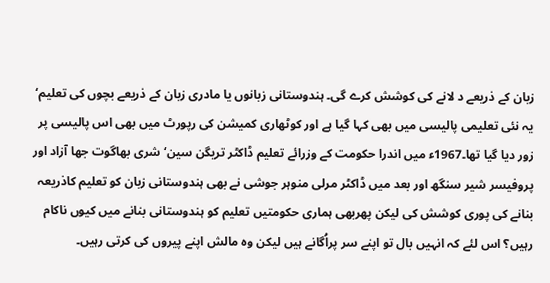زبان کے ذریعے د لانے کی کوشش کرے گی۔ ہندوستانی زبانوں یا مادری زبان کے ذریعے بچوں کی تعلیم‘ یہ نئی تعلیمی پالیسی میں بھی کہا گیا ہے اور کوٹھاری کمیشن کی رپورٹ میں بھی اس پالیسی پر زور دیا گیا تھا۔1967ء میں اندرا حکومت کے وزرائے تعلیم ڈاکٹر تریگن سین‘ شری بھاگوت جھا آزاد اور پروفیسر شیر سنگھ اور بعد میں ڈاکٹر مرلی منوہر جوشی نے بھی ہندوستانی زبان کو تعلیم کاذریعہ بنانے کی پوری کوشش کی لیکن پھربھی ہماری حکومتیں تعلیم کو ہندوستانی بنانے میں کیوں ناکام رہیں؟ اس لئے کہ انہیں بال تو اپنے سر پراُگانے ہیں لیکن وہ مالش اپنے پیروں کی کرتی رہیں۔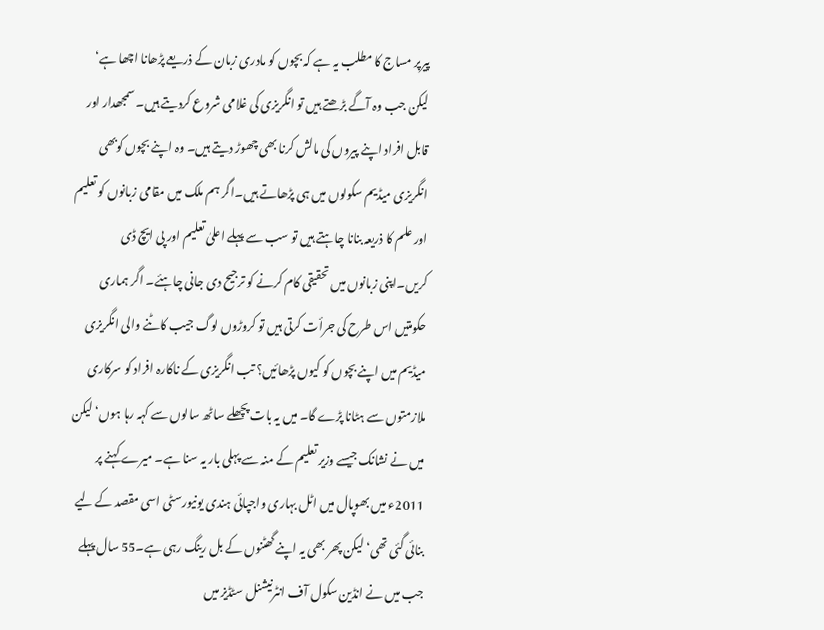پیرپر مساج کا مطلب یہ ہے کہ بچوں کو مادری زبان کے ذریعے پڑھانا اچھا ہے‘ لیکن جب وہ آگے بڑھتے ہیں تو انگریزی کی غلامی شروع کردیتے ہیں۔ سمجھدار اور قابل افراد اپنے پیروں کی مالش کرنا بھی چھوڑ دیتے ہیں۔ وہ اپنے بچوں کوبھی انگریزی میڈیم سکولوں میں ہی پڑھاتے ہیں۔اگر ہم ملک میں مقامی زبانوں کو تعلیم اور علم کا ذریعہ بنانا چاہتے ہیں تو سب سے پہلے اعلیٰ تعلیم اور پی ایچ ڈی کریں۔اپنی زبانوں میں تحقیقی کام کرنے کو ترجیح دی جانی چاہئے۔ اگر ہماری حکومتیں اس طرح کی جرأت کرتی ہیں تو کروڑوں لوگ جیب کاٹنے والی انگریزی میڈیم میں اپنے بچوں کو کیوں پڑھائیں؟ تب انگریزی کے ناکارہ افراد کو سرکاری ملازمتوں سے ہٹانا پڑے گا۔ میں یہ بات پچھلے ساٹھ سالوں سے کہہ رہا ہوں‘ لیکن میں نے نشانک جیسے وزیر تعلیم کے منہ سے پہلی بار یہ سنا ہے۔ میرے کہنے پر 2011ء میں بھوپال میں اٹل بہاری واجپائی ہندی یونیورسٹی اسی مقصد کے لیے بنائی گئی تھی‘ لیکن پھر بھی یہ اپنے گھٹنوں کے بل رینگ رہی ہے۔55 سال پہلے جب میں نے انڈین سکول آف انٹرنیشنل سٹڈیز میں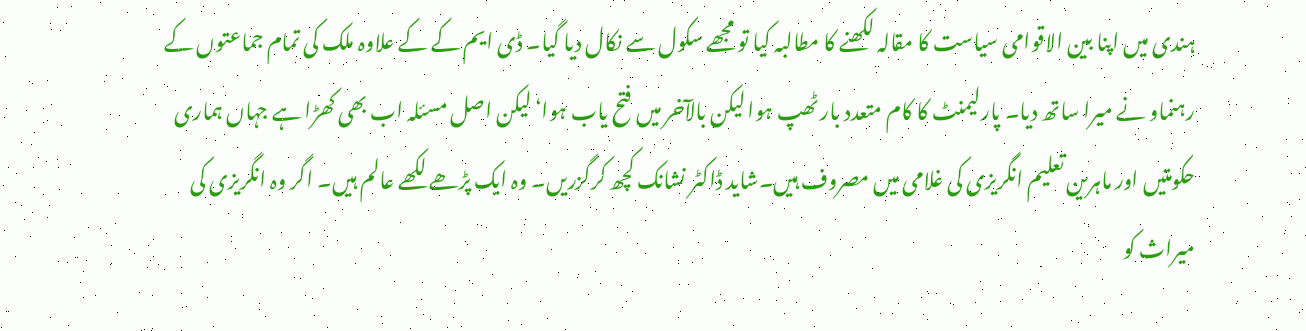ہندی میں اپنا بین الاقوامی سیاست کا مقالہ لکھنے کا مطالبہ کیا تو مجھے سکول سے نکال دیا گیا۔ ڈی ایم کے کے علاوہ ملک کی تمام جماعتوں کے رہنماو نے میرا ساتھ دیا۔ پارلیمنٹ کا کام متعدد بار ٹھپ ہوا لیکن بالآخر میں فتح یاب ہوا‘لیکن اصل مسئلہ اب بھی کھڑا ہے جہاں ہماری حکومتیں اور ماہرین تعلیم انگریزی کی غلامی میں مصروف ہیں۔شاید ڈاکٹر نشانک کچھ کرگزریں۔ وہ ایک پڑھے لکھے عالم ہیں۔ اگر وہ انگریزی کی میراث کو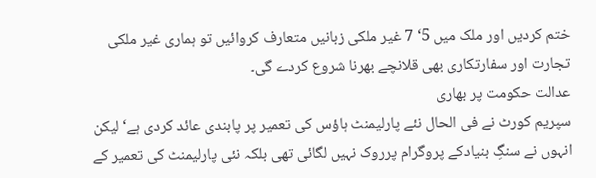ختم کردیں اور ملک میں 5‘ 7 غیر ملکی زبانیں متعارف کروائیں تو ہماری غیر ملکی تجارت اور سفارتکاری بھی قلانچے بھرنا شروع کردے گی۔
عدالت حکومت پر بھاری
سپریم کورٹ نے فی الحال نئے پارلیمنٹ ہاؤس کی تعمیر پر پابندی عائد کردی ہے‘ لیکن انہوں نے سنگِ بنیادکے پروگرام پرروک نہیں لگائی تھی بلکہ نئی پارلیمنٹ کی تعمیر کے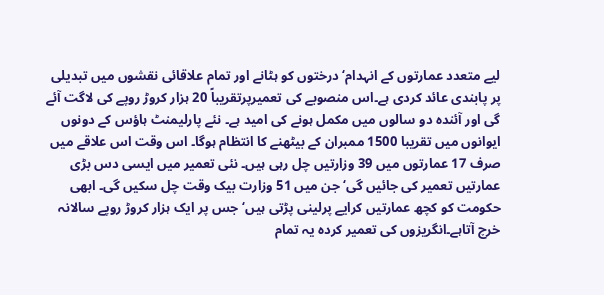لیے متعدد عمارتوں کے انہدام‘ درختوں کو ہٹانے اور تمام علاقائی نقشوں میں تبدیلی پر پابندی عائد کردی ہے۔اس منصوبے کی تعمیرپرتقریباً 20 ہزار کروڑ روپے کی لاگت آئے گی اور آئندہ دو سالوں میں مکمل ہونے کی امید ہے۔ نئے پارلیمنٹ ہاؤس کے دونوں ایوانوں میں تقریبا 1500 ممبران کے بیٹھنے کا انتظام ہوگا۔ اس وقت اس علاقے میں صرف 17 عمارتوں میں 39 وزارتیں چل رہی ہیں۔ نئی تعمیر میں ایسی دس بڑی عمارتیں تعمیر کی جائیں گی‘ جن میں 51 وزارت بیک وقت چل سکیں گی۔ ابھی حکومت کو کچھ عمارتیں کرایے پرلینی پڑتی ہیں‘جس پر ایک ہزار کروڑ روپے سالانہ خرچ آتاہے۔انگریزوں کی تعمیر کردہ یہ تمام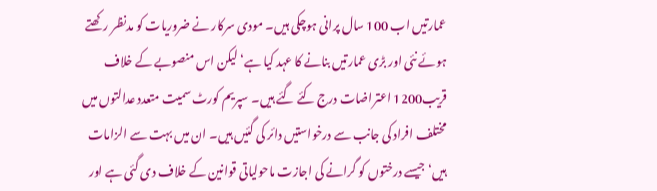عمارتیں اب 100 سال پرانی ہوچکی ہیں۔ مودی سرکار نے ضروریات کو مدنظر رکھتے ہوئے نئی اور بڑی عمارتیں بنانے کا عہد کیا ہے‘ لیکن اس منصوبے کے خلاف قریب1200 اعتراضات درج کئے گئے ہیں۔ سپریم کورٹ سمیت متعدد عدالتوں میں مختلف افراد کی جانب سے درخواستیں دائر کی گئیں ہیں۔ ان میں بہت سے الزامات ہیں‘ جیسے درختوں کو گرانے کی اجازت ماحولیاتی قوانین کے خلاف دی گئی ہے اور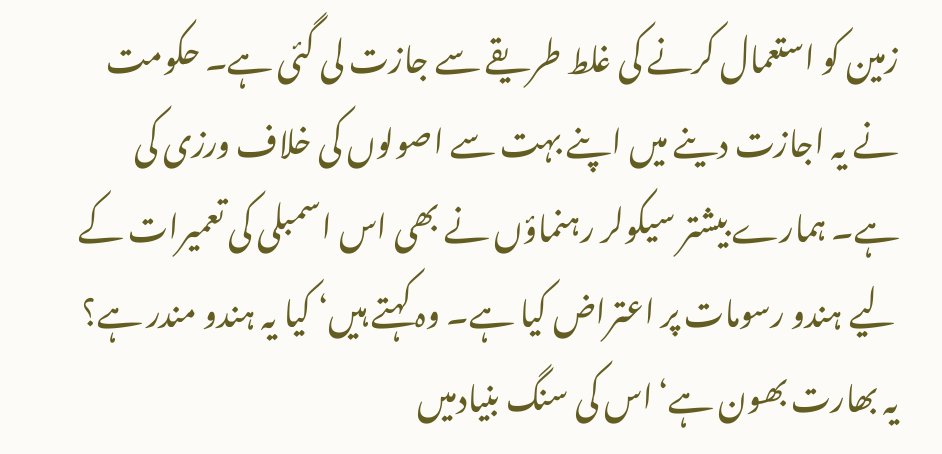زمین کو استعمال کرنے کی غلط طریقے سے جازت لی گئی ہے۔ حکومت نے یہ اجازت دینے میں اپنے بہت سے اصولوں کی خلاف ورزی کی ہے۔ ہمارے بیشتر سیکولر رہنماؤں نے بھی اس اسمبلی کی تعمیرات کے لیے ہندو رسومات پر اعتراض کیا ہے۔ وہ کہتے ہیں‘ کیا یہ ہندو مندر ہے؟ یہ بھارت بھون ہے‘اس کی سنگ بنیادمیں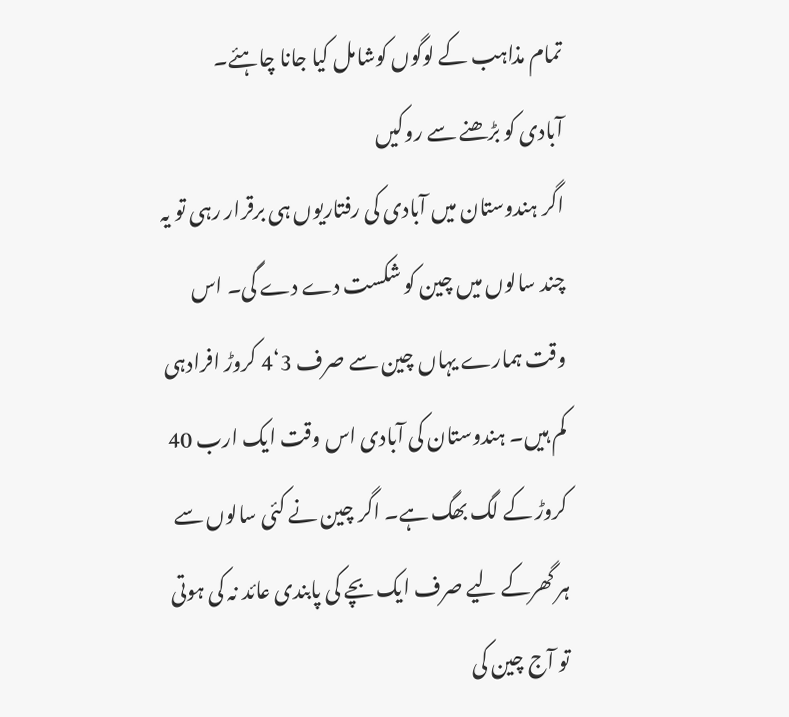تمام مذاہب کے لوگوں کوشامل کیا جانا چاہئے۔
آبادی کو بڑھنے سے روکیں
اگر ہندوستان میں آبادی کی رفتاریوں ہی برقرار رہی تو یہ چند سالوں میں چین کو شکست دے دے گی۔ اس وقت ہمارے یہاں چین سے صرف 3‘4 کروڑ افرادہی کم ہیں۔ ہندوستان کی آبادی اس وقت ایک ارب 40 کروڑ کے لگ بھگ ہے۔ اگر چین نے کئی سالوں سے ہر گھرکے لیے صرف ایک بچے کی پابندی عائد نہ کی ہوتی تو آج چین کی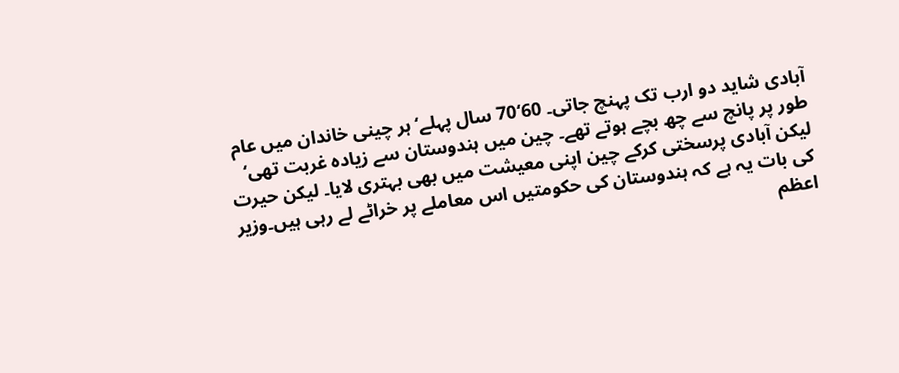آبادی شاید دو ارب تک پہنچ جاتی۔ 60‘70 سال پہلے‘ ہر چینی خاندان میں عام طور پر پانچ سے چھ بچے ہوتے تھے۔ چین میں ہندوستان سے زیادہ غربت تھی‘ لیکن آبادی پرسختی کرکے چین اپنی معیشت میں بھی بہتری لایا۔ لیکن حیرت کی بات یہ ہے کہ ہندوستان کی حکومتیں اس معاملے پر خراٹے لے رہی ہیں۔وزیر اعظم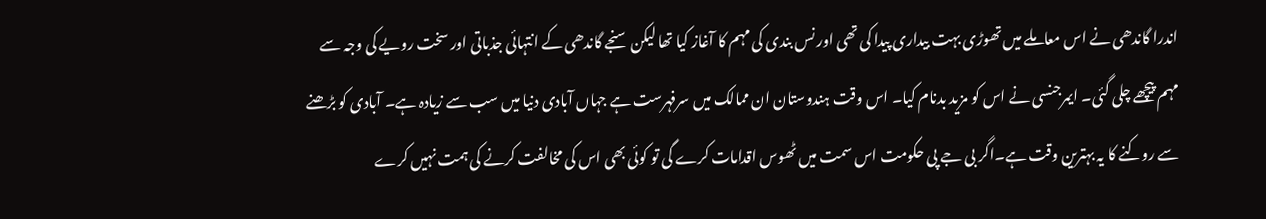اندرا گاندھی نے اس معاملے میں تھوڑی بہت بیداری پیدا کی تھی اور نس بندی کی مہم کا آغاز کیا تھا لیکن سنجے گاندھی کے انتہائی جذباتی اور سخت رویے کی وجہ سے مہم پیچھے چلی گئی۔ ایمرجنسی نے اس کو مزید بدنام کیا۔ اس وقت ہندوستان ان ممالک میں سرفہرست ہے جہاں آبادی دنیا میں سب سے زیادہ ہے۔ آبادی کو بڑھنے سے روکنے کا یہ بہترین وقت ہے۔اگر بی جے پی حکومت اس سمت میں ٹھوس اقدامات کرے گی تو کوئی بھی اس کی مخالفت کرنے کی ہمت نہیں کرے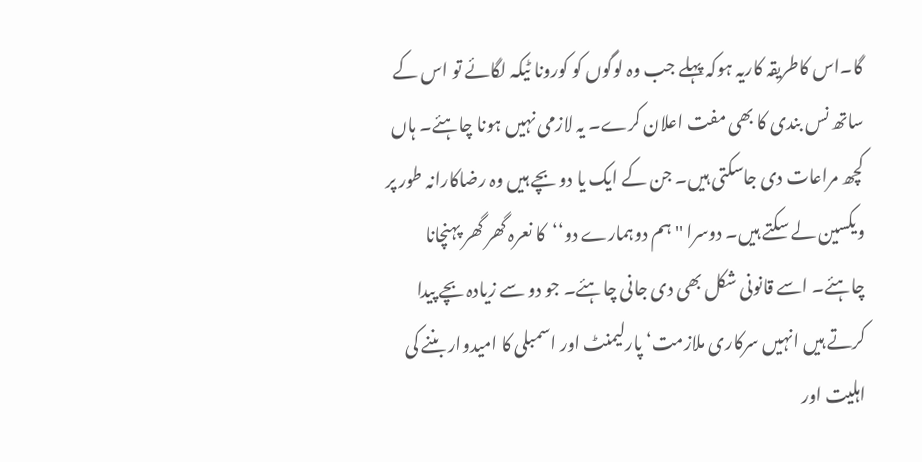گا۔اس کاطریقہ کاریہ ہوکہ پہلے جب وہ لوگوں کو کورونا ٹیکہ لگائے تو اس کے ساتھ نس بندی کا بھی مفت اعلان کرے۔ یہ لازمی نہیں ہونا چاہئے۔ ہاں کچھ مراعات دی جاسکتی ہیں۔ جن کے ایک یا دو بچے ہیں وہ رضاکارانہ طور پر ویکسین لے سکتے ہیں۔ دوسرا ''ہم دوہمارے دو‘‘کا نعرہ گھر گھر پہنچانا چاہئے۔ اسے قانونی شکل بھی دی جانی چاہئے۔ جو دو سے زیادہ بچے پیدا کرتے ہیں انہیں سرکاری ملازمت‘ پارلیمنٹ اور اسمبلی کا امیدوار بننے کی اہلیت اور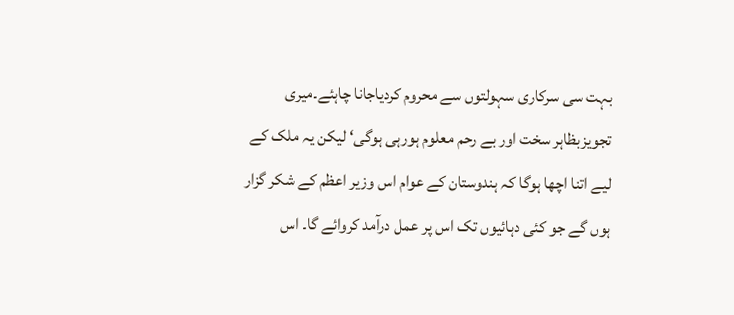بہت سی سرکاری سہولتوں سے محروم کردیاجانا چاہئے۔میری تجویزبظاہر سخت اور بے رحم معلوم ہورہی ہوگی‘ لیکن یہ ملک کے لیے اتنا اچھا ہوگا کہ ہندوستان کے عوام اس وزیر اعظم کے شکر گزار ہوں گے جو کئی دہائیوں تک اس پر عمل درآمد کروائے گا۔ اس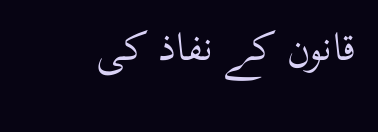قانون کے نفاذ کی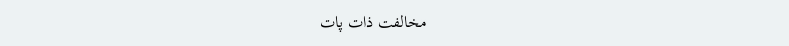مخالفت ذات پات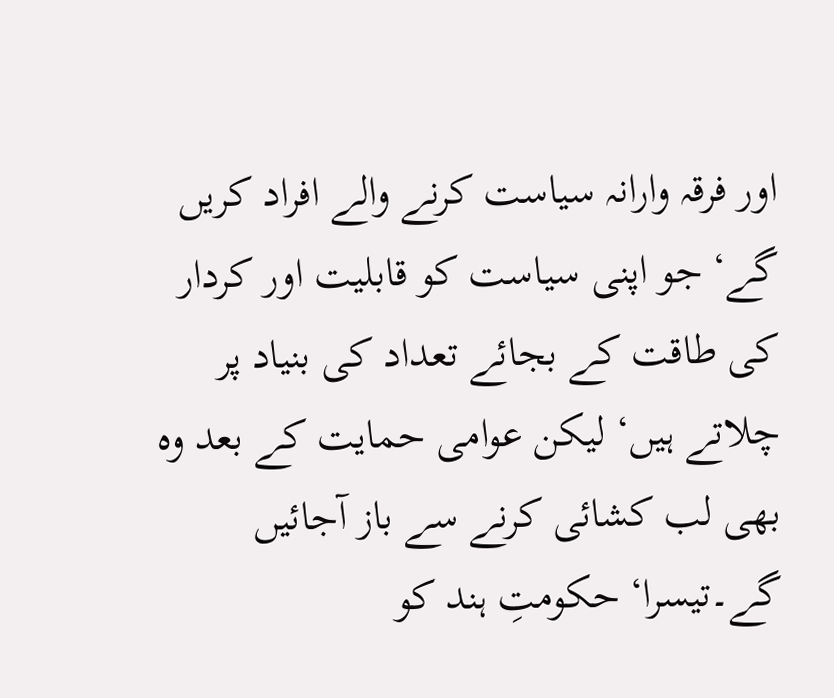اور فرقہ وارانہ سیاست کرنے والے افراد کریں گے‘ جو اپنی سیاست کو قابلیت اور کردار کی طاقت کے بجائے تعداد کی بنیاد پر چلاتے ہیں‘ لیکن عوامی حمایت کے بعد وہ بھی لب کشائی کرنے سے باز آجائیں گے۔تیسرا‘ حکومتِ ہند کو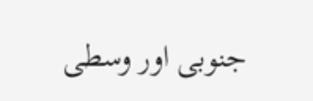جنوبی اور وسطی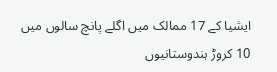ایشیا کے 17 ممالک میں اگلے پانچ سالوں میں 10 کروڑ ہندوستانیوں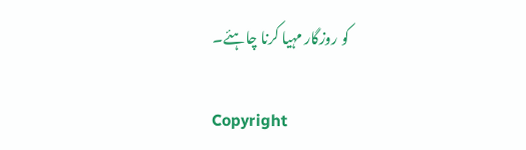کو روزگار مہیا کرنا چاہئے۔

Copyright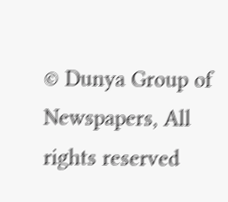© Dunya Group of Newspapers, All rights reserved